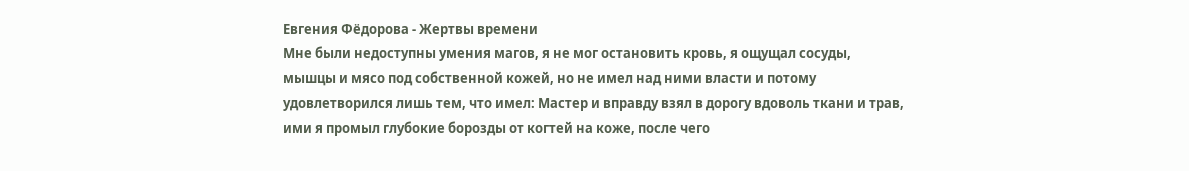Евгения Фёдорова - Жертвы времени
Мне были недоступны умения магов, я не мог остановить кровь, я ощущал сосуды, мышцы и мясо под собственной кожей, но не имел над ними власти и потому удовлетворился лишь тем, что имел: Мастер и вправду взял в дорогу вдоволь ткани и трав, ими я промыл глубокие борозды от когтей на коже, после чего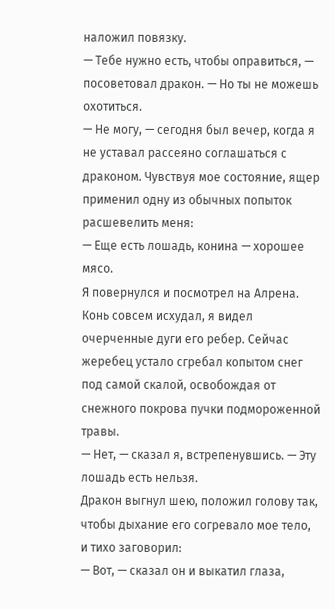наложил повязку.
— Тебе нужно есть, чтобы оправиться, — посоветовал дракон. — Но ты не можешь охотиться.
— Не могу, — сегодня был вечер, когда я не уставал рассеяно соглашаться с драконом. Чувствуя мое состояние, ящер применил одну из обычных попыток расшевелить меня:
— Еще есть лошадь, конина — хорошее мясо.
Я повернулся и посмотрел на Алрена. Конь совсем исхудал, я видел очерченные дуги его ребер. Сейчас жеребец устало сгребал копытом снег под самой скалой, освобождая от снежного покрова пучки подмороженной травы.
— Нет, — сказал я, встрепенувшись. — Эту лошадь есть нельзя.
Дракон выгнул шею, положил голову так, чтобы дыхание его согревало мое тело, и тихо заговорил:
— Вот, — сказал он и выкатил глаза,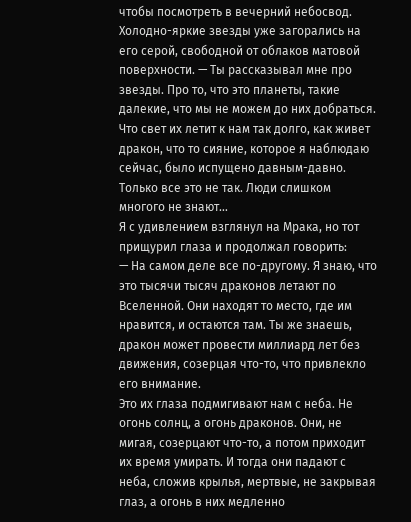чтобы посмотреть в вечерний небосвод. Холодно-яркие звезды уже загорались на его серой, свободной от облаков матовой поверхности. — Ты рассказывал мне про звезды. Про то, что это планеты, такие далекие, что мы не можем до них добраться. Что свет их летит к нам так долго, как живет дракон, что то сияние, которое я наблюдаю сейчас, было испущено давным-давно. Только все это не так. Люди слишком многого не знают…
Я с удивлением взглянул на Мрака, но тот прищурил глаза и продолжал говорить:
— На самом деле все по-другому. Я знаю, что это тысячи тысяч драконов летают по Вселенной. Они находят то место, где им нравится, и остаются там. Ты же знаешь, дракон может провести миллиард лет без движения, созерцая что-то, что привлекло его внимание.
Это их глаза подмигивают нам с неба. Не огонь солнц, а огонь драконов. Они, не мигая, созерцают что-то, а потом приходит их время умирать. И тогда они падают с неба, сложив крылья, мертвые, не закрывая глаз, а огонь в них медленно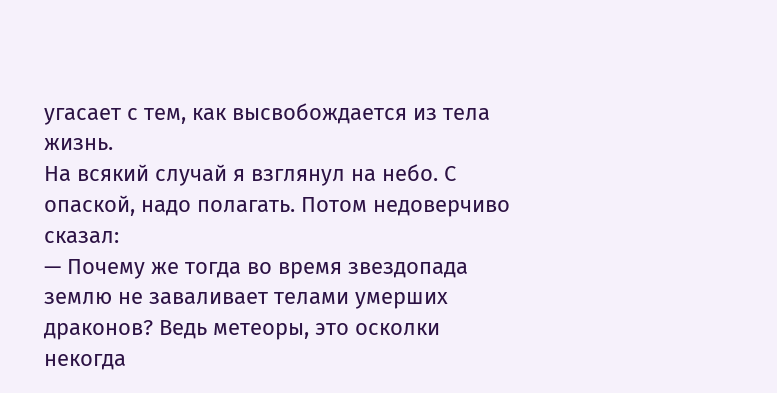угасает с тем, как высвобождается из тела жизнь.
На всякий случай я взглянул на небо. С опаской, надо полагать. Потом недоверчиво сказал:
— Почему же тогда во время звездопада землю не заваливает телами умерших драконов? Ведь метеоры, это осколки некогда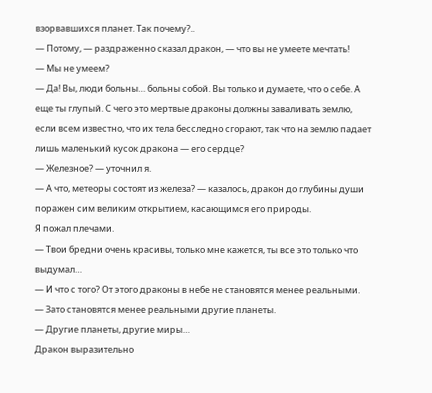взорвавшихся планет. Так почему?..
— Потому, — раздраженно сказал дракон, — что вы не умеете мечтать!
— Мы не умеем?
— Да! Вы, люди больны… больны собой. Вы только и думаете, что о себе. А еще ты глупый. С чего это мертвые драконы должны заваливать землю, если всем известно, что их тела бесследно сгорают, так что на землю падает лишь маленький кусок дракона — его сердце?
— Железное? — уточнил я.
— А что, метеоры состоят из железа? — казалось, дракон до глубины души поражен сим великим открытием, касающимся его природы.
Я пожал плечами.
— Твои бредни очень красивы, только мне кажется, ты все это только что выдумал…
— И что с того? От этого драконы в небе не становятся менее реальными.
— Зато становятся менее реальными другие планеты.
— Другие планеты, другие миры…
Дракон выразительно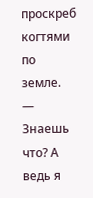проскреб когтями по земле.
— Знаешь что? А ведь я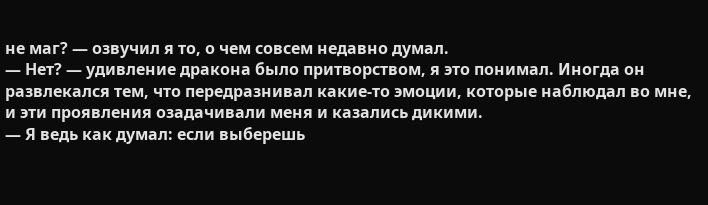не маг? — озвучил я то, о чем совсем недавно думал.
— Нет? — удивление дракона было притворством, я это понимал. Иногда он развлекался тем, что передразнивал какие-то эмоции, которые наблюдал во мне, и эти проявления озадачивали меня и казались дикими.
— Я ведь как думал: если выберешь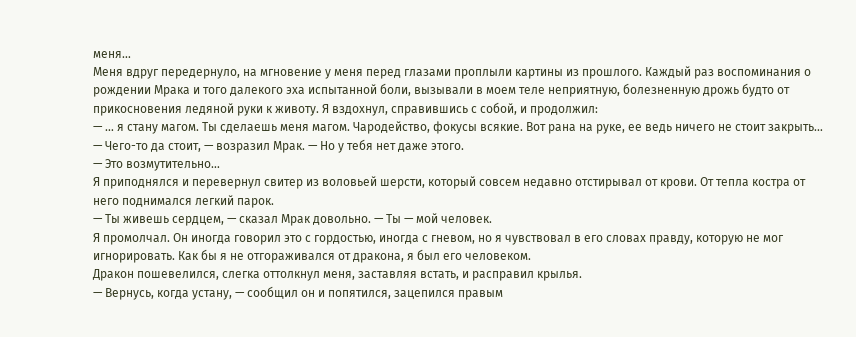меня…
Меня вдруг передернуло, на мгновение у меня перед глазами проплыли картины из прошлого. Каждый раз воспоминания о рождении Мрака и того далекого эха испытанной боли, вызывали в моем теле неприятную, болезненную дрожь будто от прикосновения ледяной руки к животу. Я вздохнул, справившись с собой, и продолжил:
— … я стану магом. Ты сделаешь меня магом. Чародейство, фокусы всякие. Вот рана на руке, ее ведь ничего не стоит закрыть…
— Чего-то да стоит, — возразил Мрак. — Но у тебя нет даже этого.
— Это возмутительно…
Я приподнялся и перевернул свитер из воловьей шерсти, который совсем недавно отстирывал от крови. От тепла костра от него поднимался легкий парок.
— Ты живешь сердцем, — сказал Мрак довольно. — Ты — мой человек.
Я промолчал. Он иногда говорил это с гордостью, иногда с гневом, но я чувствовал в его словах правду, которую не мог игнорировать. Как бы я не отгораживался от дракона, я был его человеком.
Дракон пошевелился, слегка оттолкнул меня, заставляя встать, и расправил крылья.
— Вернусь, когда устану, — сообщил он и попятился, зацепился правым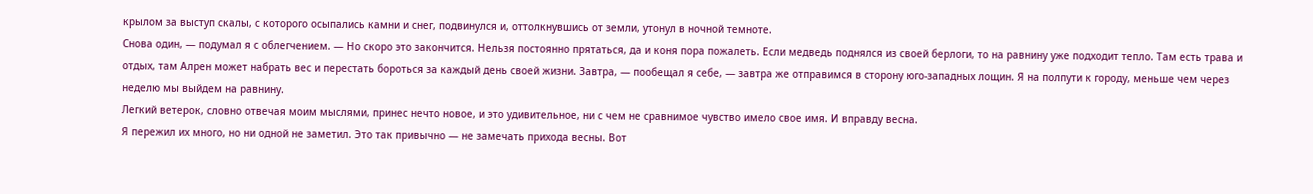крылом за выступ скалы, с которого осыпались камни и снег, подвинулся и, оттолкнувшись от земли, утонул в ночной темноте.
Снова один, — подумал я с облегчением. — Но скоро это закончится. Нельзя постоянно прятаться, да и коня пора пожалеть. Если медведь поднялся из своей берлоги, то на равнину уже подходит тепло. Там есть трава и отдых, там Алрен может набрать вес и перестать бороться за каждый день своей жизни. Завтра, — пообещал я себе, — завтра же отправимся в сторону юго-западных лощин. Я на полпути к городу, меньше чем через неделю мы выйдем на равнину.
Легкий ветерок, словно отвечая моим мыслями, принес нечто новое, и это удивительное, ни с чем не сравнимое чувство имело свое имя. И вправду весна.
Я пережил их много, но ни одной не заметил. Это так привычно — не замечать прихода весны. Вот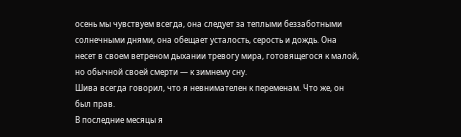осень мы чувствуем всегда, она следует за теплыми беззаботными солнечными днями, она обещает усталость, серость и дождь. Она несет в своем ветреном дыхании тревогу мира, готовящегося к малой, но обычной своей смерти — к зимнему сну.
Шива всегда говорил, что я невнимателен к переменам. Что же, он был прав.
В последние месяцы я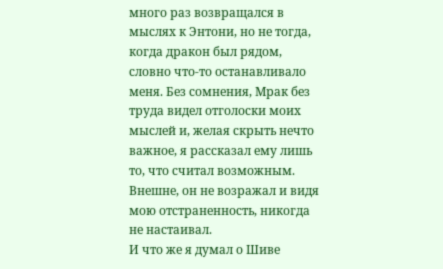много раз возвращался в мыслях к Энтони, но не тогда, когда дракон был рядом, словно что-то останавливало меня. Без сомнения, Мрак без труда видел отголоски моих мыслей и, желая скрыть нечто важное, я рассказал ему лишь то, что считал возможным. Внешне, он не возражал и видя мою отстраненность, никогда не настаивал.
И что же я думал о Шиве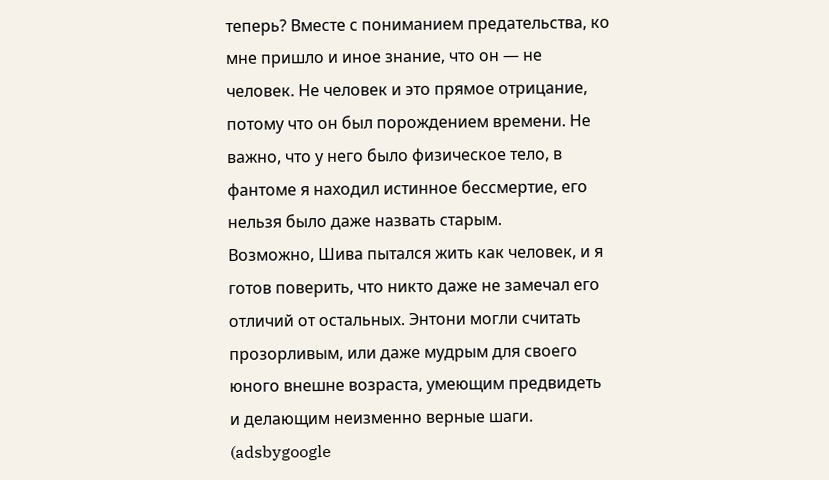теперь? Вместе с пониманием предательства, ко мне пришло и иное знание, что он — не человек. Не человек и это прямое отрицание, потому что он был порождением времени. Не важно, что у него было физическое тело, в фантоме я находил истинное бессмертие, его нельзя было даже назвать старым.
Возможно, Шива пытался жить как человек, и я готов поверить, что никто даже не замечал его отличий от остальных. Энтони могли считать прозорливым, или даже мудрым для своего юного внешне возраста, умеющим предвидеть и делающим неизменно верные шаги.
(adsbygoogle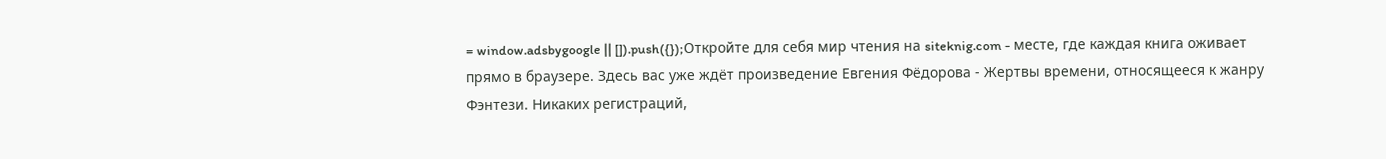= window.adsbygoogle || []).push({});Откройте для себя мир чтения на siteknig.com - месте, где каждая книга оживает прямо в браузере. Здесь вас уже ждёт произведение Евгения Фёдорова - Жертвы времени, относящееся к жанру Фэнтези. Никаких регистраций,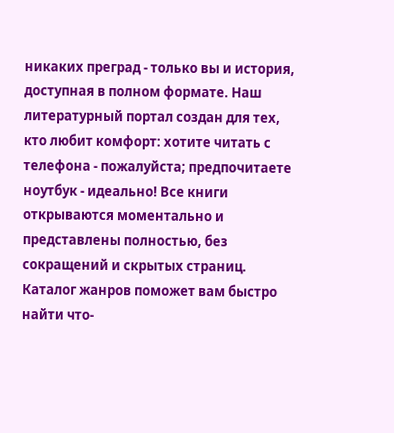никаких преград - только вы и история, доступная в полном формате. Наш литературный портал создан для тех, кто любит комфорт: хотите читать с телефона - пожалуйста; предпочитаете ноутбук - идеально! Все книги открываются моментально и представлены полностью, без сокращений и скрытых страниц. Каталог жанров поможет вам быстро найти что-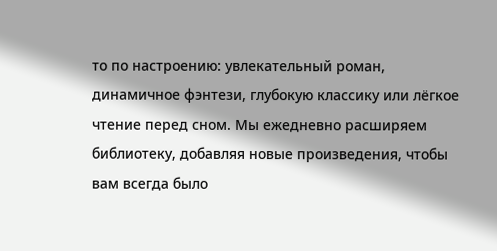то по настроению: увлекательный роман, динамичное фэнтези, глубокую классику или лёгкое чтение перед сном. Мы ежедневно расширяем библиотеку, добавляя новые произведения, чтобы вам всегда было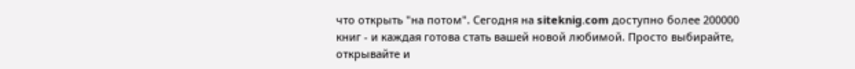что открыть "на потом". Сегодня на siteknig.com доступно более 200000 книг - и каждая готова стать вашей новой любимой. Просто выбирайте, открывайте и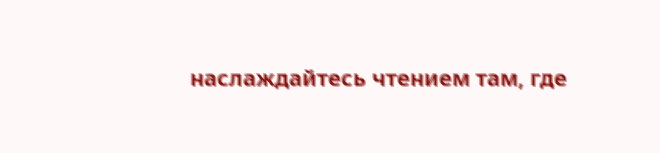наслаждайтесь чтением там, где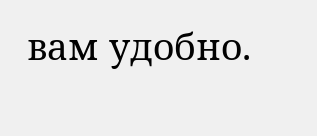вам удобно.